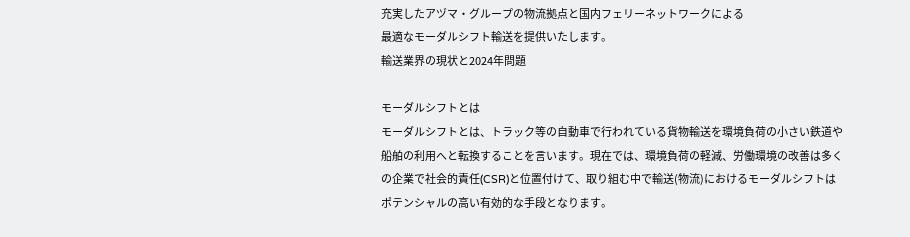充実したアヅマ・グループの物流拠点と国内フェリーネットワークによる
最適なモーダルシフト輸送を提供いたします。
輸送業界の現状と2024年問題

モーダルシフトとは
モーダルシフトとは、トラック等の自動車で行われている貨物輸送を環境負荷の小さい鉄道や船舶の利用へと転換することを言います。現在では、環境負荷の軽減、労働環境の改善は多くの企業で社会的責任(CSR)と位置付けて、取り組む中で輸送(物流)におけるモーダルシフトはポテンシャルの高い有効的な手段となります。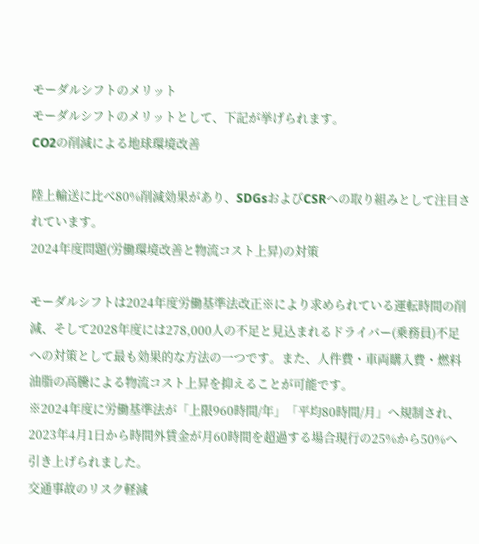モーダルシフトのメリット
モーダルシフトのメリットとして、下記が挙げられます。
CO2の削減による地球環境改善

陸上輸送に比べ80%削減効果があり、SDGsおよびCSRへの取り組みとして注目されています。
2024年度問題(労働環境改善と物流コスト上昇)の対策

モーダルシフトは2024年度労働基準法改正※により求められている運転時間の削減、そして2028年度には278,000人の不足と見込まれるドライバー(乗務員)不足への対策として最も効果的な方法の一つです。また、人件費・車両購入費・燃料油脂の高騰による物流コスト上昇を抑えることが可能です。
※2024年度に労働基準法が「上限960時間/年」「平均80時間/月」へ規制され、2023年4月1日から時間外賃金が月60時間を超過する場合現行の25%から50%へ引き上げられました。
交通事故のリスク軽減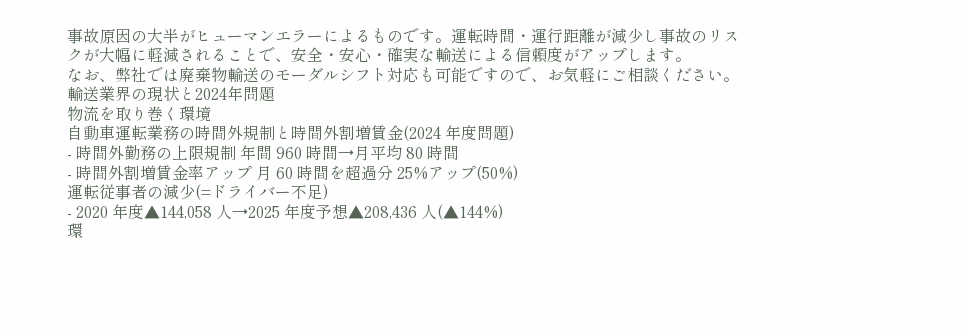事故原因の大半がヒューマンエラーによるものです。運転時間・運行距離が減少し事故のリスクが大幅に軽減されることで、安全・安心・確実な輸送による信頼度がアップします。
なお、弊社では廃棄物輸送のモーダルシフト対応も可能ですので、お気軽にご相談ください。
輸送業界の現状と2024年問題
物流を取り巻く環境
自動車運転業務の時間外規制と時間外割増賃金(2024 年度問題)
- 時間外勤務の上限規制 年間 960 時間→月平均 80 時間
- 時間外割増賃金率アップ 月 60 時間を超過分 25%アップ(50%)
運転従事者の減少(=ドライバー不足)
- 2020 年度▲144,058 人→2025 年度予想▲208,436 人(▲144%)
環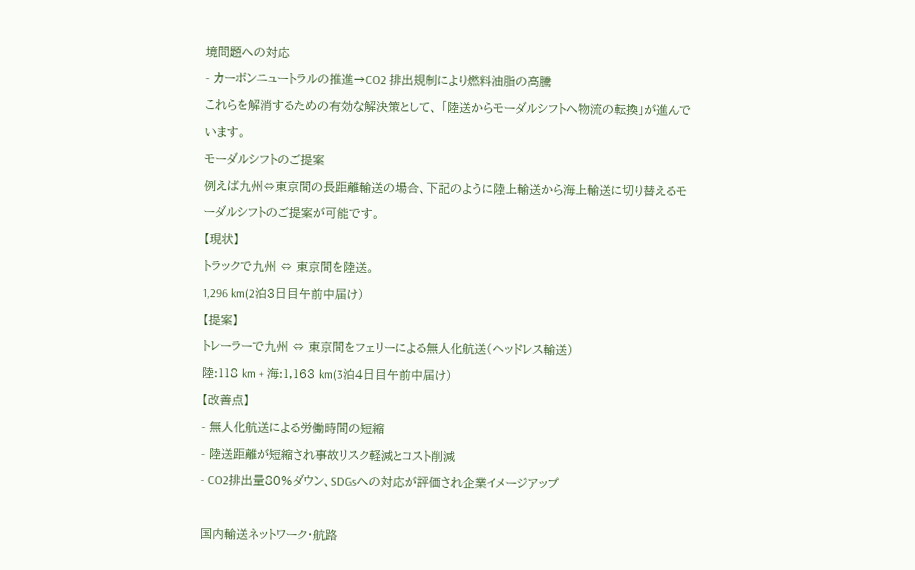境問題への対応
- カーボンニュートラルの推進→CO2 排出規制により燃料油脂の高騰
これらを解消するための有効な解決策として、 「陸送からモーダルシフトへ物流の転換」が進んでいます。
モーダルシフトのご提案
例えば九州⇔東京間の長距離輸送の場合、下記のように陸上輸送から海上輸送に切り替えるモーダルシフトのご提案が可能です。
【現状】
トラックで九州 ⇔ 東京間を陸送。
1,296 km(2泊3日目午前中届け)
【提案】
トレーラーで九州 ⇔ 東京間をフェリーによる無人化航送(ヘッドレス輸送)
陸:118 km + 海:1,163 km(3泊4日目午前中届け)
【改善点】
- 無人化航送による労働時間の短縮
- 陸送距離が短縮され事故リスク軽減とコスト削減
- CO2排出量80%ダウン、SDGsへの対応が評価され企業イメージアップ

国内輸送ネットワーク・航路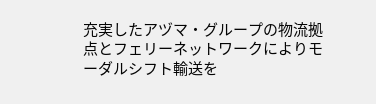充実したアヅマ・グループの物流拠点とフェリーネットワークによりモーダルシフト輸送を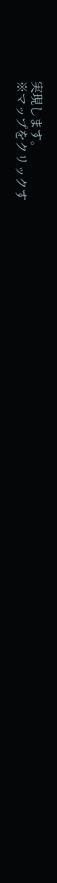実現します。
※マップをクリックす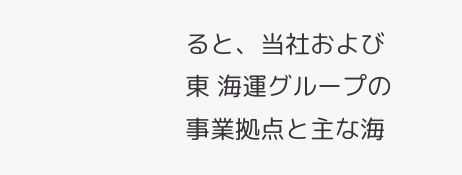ると、当社および東 海運グループの事業拠点と主な海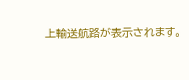上輸送航路が表示されます。